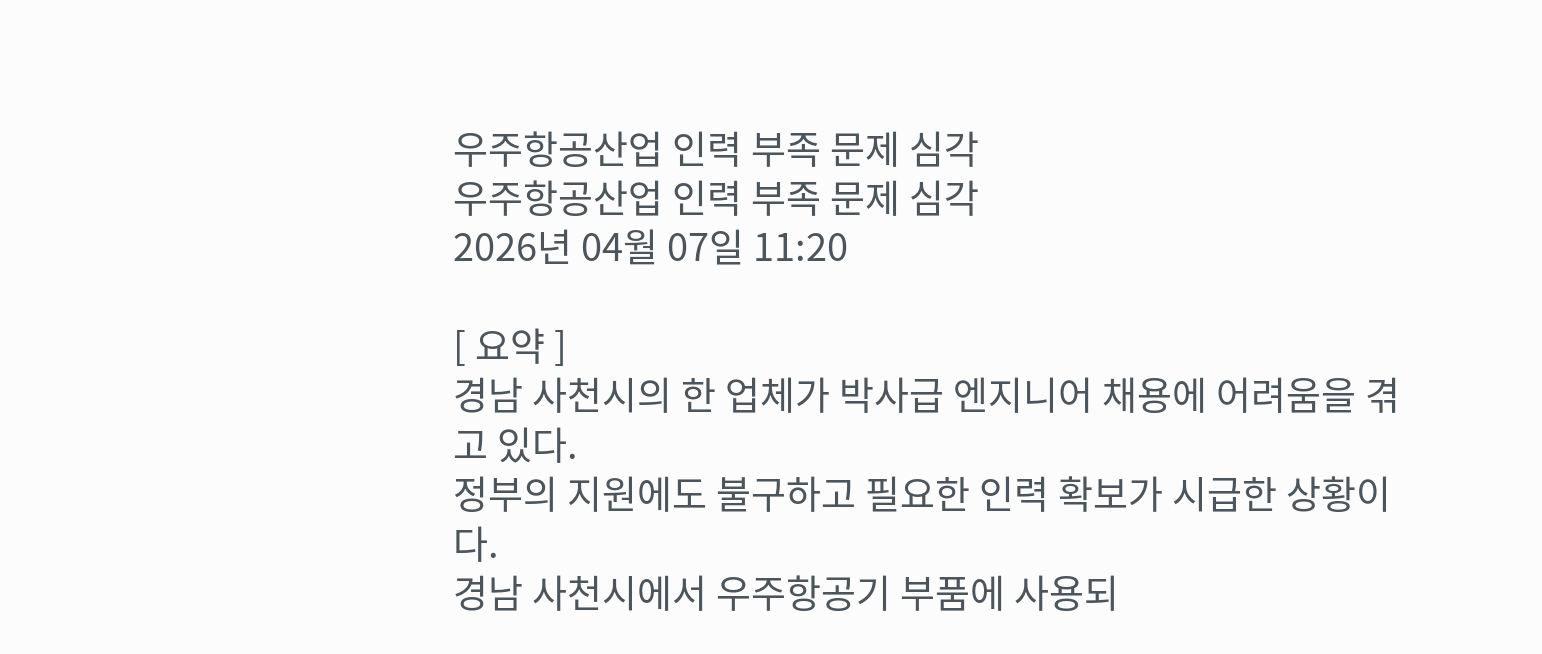우주항공산업 인력 부족 문제 심각
우주항공산업 인력 부족 문제 심각
2026년 04월 07일 11:20

[ 요약 ]
경남 사천시의 한 업체가 박사급 엔지니어 채용에 어려움을 겪고 있다.
정부의 지원에도 불구하고 필요한 인력 확보가 시급한 상황이다.
경남 사천시에서 우주항공기 부품에 사용되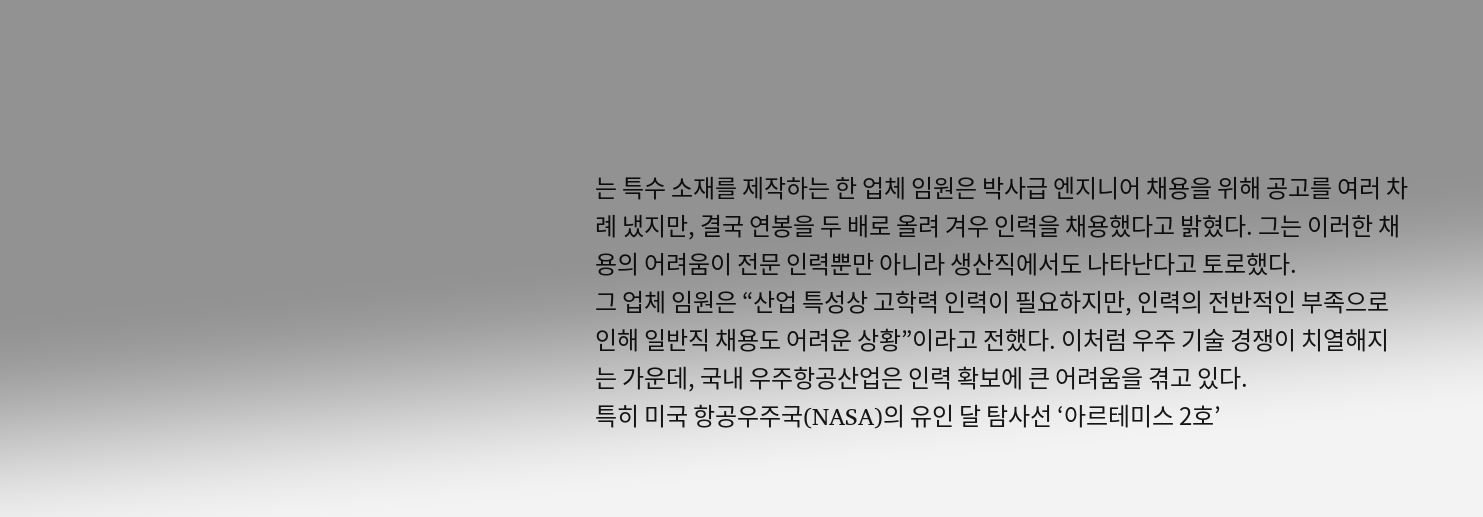는 특수 소재를 제작하는 한 업체 임원은 박사급 엔지니어 채용을 위해 공고를 여러 차례 냈지만, 결국 연봉을 두 배로 올려 겨우 인력을 채용했다고 밝혔다. 그는 이러한 채용의 어려움이 전문 인력뿐만 아니라 생산직에서도 나타난다고 토로했다.
그 업체 임원은 “산업 특성상 고학력 인력이 필요하지만, 인력의 전반적인 부족으로 인해 일반직 채용도 어려운 상황”이라고 전했다. 이처럼 우주 기술 경쟁이 치열해지는 가운데, 국내 우주항공산업은 인력 확보에 큰 어려움을 겪고 있다.
특히 미국 항공우주국(NASA)의 유인 달 탐사선 ‘아르테미스 2호’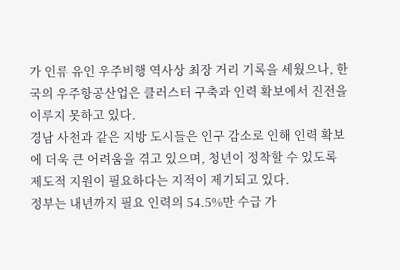가 인류 유인 우주비행 역사상 최장 거리 기록을 세웠으나, 한국의 우주항공산업은 클러스터 구축과 인력 확보에서 진전을 이루지 못하고 있다.
경남 사천과 같은 지방 도시들은 인구 감소로 인해 인력 확보에 더욱 큰 어려움을 겪고 있으며, 청년이 정착할 수 있도록 제도적 지원이 필요하다는 지적이 제기되고 있다.
정부는 내년까지 필요 인력의 54.5%만 수급 가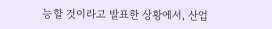능할 것이라고 발표한 상황에서, 산업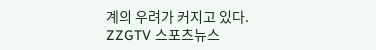계의 우려가 커지고 있다.
ZZGTV 스포츠뉴스